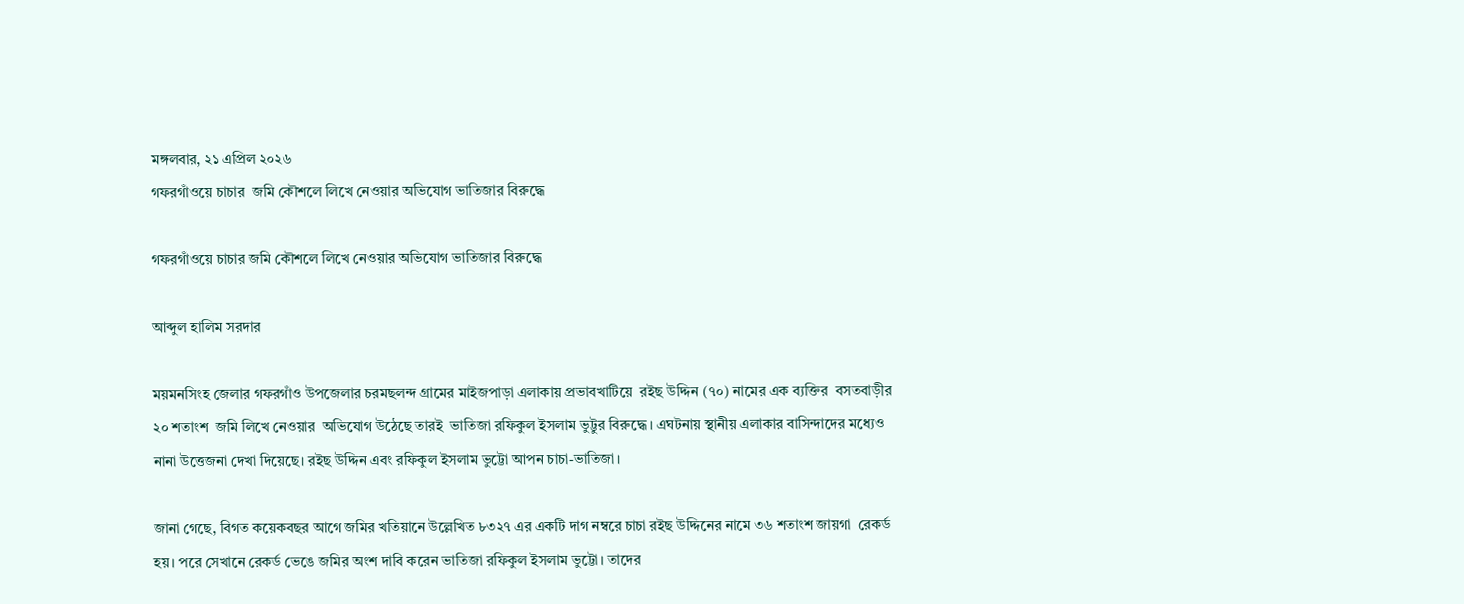মঙ্গলবার, ২১ এপ্রিল ২০২৬
গফরগাঁওয়ে চাচার  জমি কৌশলে লিখে নেওয়ার অভিযোগ ভাতিজার বিরুদ্ধে

গফরগাঁওয়ে চাচার জমি কৌশলে লিখে নেওয়ার অভিযোগ ভাতিজার বিরুদ্ধে

আব্দুল হালিম সরদার

ময়মনসিংহ জেলার গফরগাঁও উপজেলার চরমছলন্দ গ্রামের মাইজপাড়া এলাকায় প্রভাবখাটিয়ে  রইছ উদ্দিন (৭০) নামের এক ব্যক্তির  বসতবাড়ীর ২০ শতাংশ  জমি লিখে নেওয়ার  অভিযোগ উঠেছে তারই  ভাতিজা রফিকুল ইসলাম ভুট্টুর বিরুদ্ধে। এঘটনায় স্থানীয় এলাকার বাসিন্দাদের মধ্যেও নানা উত্তেজনা দেখা দিয়েছে। রইছ উদ্দিন এবং রফিকুল ইসলাম ভুট্টো আপন চাচা-ভাতিজা।

জানা গেছে, বিগত কয়েকবছর আগে জমির খতিয়ানে উল্লেখিত ৮৩২৭ এর একটি দাগ নম্বরে চাচা রইছ উদ্দিনের নামে ৩৬ শতাংশ জায়গা  রেকর্ড হয়। পরে সেখানে রেকর্ড ভেঙে জমির অংশ দাবি করেন ভাতিজা রফিকুল ইসলাম ভুট্টো। তাদের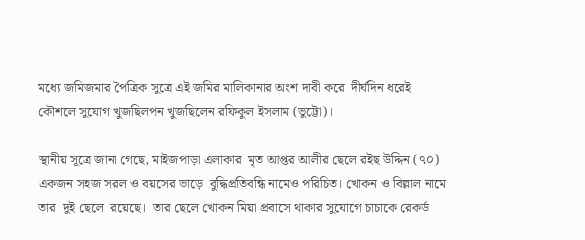মধ্যে জমিজমার পৈত্রিক সুত্রে এই জমির মালিকানার অংশ দাবী করে  দীর্ঘদিন ধরেই  কৌশলে সুযোগ খুজছিলপন খুজছিলেন রফিকুল ইসলাম (ভুট্টো)।

স্থানীয় সূত্রে জানা গেছে, মাইজপাড়া এলাকার  মৃত আপ্তর আলীর ছেলে রইছ উদ্দিন (৭০) একজন সহজ সরল ও বয়সের ভাড়ে  বুদ্ধিপ্রতিবন্ধি নামেও পরিচিত। খোকন ও বিল্লাল নামে  তার  দুই ছেলে  রয়েছে।  তার ছেলে খোকন মিয়া প্রবাসে থাকার সুযোগে চাচাকে রেকর্ড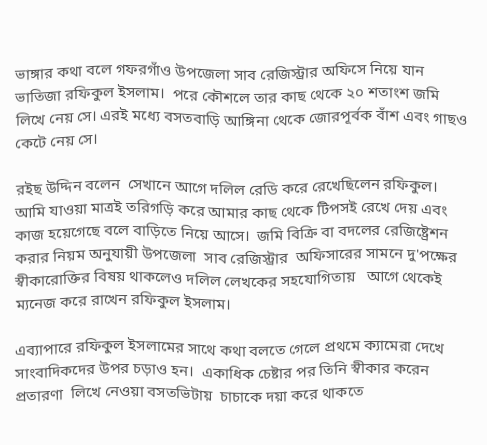ভাঙ্গার কথা বলে গফরগাঁও উপজেলা সাব রেজিস্ট্রার অফিসে নিয়ে যান ভাতিজা রফিকুল ইসলাম।  পরে কৌশলে তার কাছ থেকে ২০ শতাংশ জমি লিখে নেয় সে। এরই মধ্যে বসতবাড়ি আঙ্গিনা থেকে জোরপূর্বক বাঁশ এবং গাছও কেটে নেয় সে।

রইছ উদ্দিন বলেন  সেখানে আগে দলিল রেডি করে রেখেছিলেন রফিকুল।  আমি যাওয়া মাত্রই তরিগড়ি করে আমার কাছ থেকে টিপসই রেখে দেয় এবং কাজ হয়েগেছে বলে বাড়িতে নিয়ে আসে।  জমি বিক্রি বা বদলের রেজিষ্ট্রেশন করার নিয়ম অনুযায়ী উপজেলা  সাব রেজিস্ট্রার  অফিসারের সামনে দু'পক্ষের স্বীকারোক্তির বিষয় থাকলেও দলিল লেখকের সহযোগিতায়   আগে থেকেই ম্যনেজ করে রাখেন রফিকুল ইসলাম।

এব্যাপারে রফিকুল ইসলামের সাথে কথা বলতে গেলে প্রথমে ক্যামেরা দেখে সাংবাদিকদের উপর চড়াও হন।  একাধিক চেষ্টার পর তিনি স্বীকার করেন প্রতারণা  লিখে নেওয়া বসতভিটায়  চাচাকে দয়া করে থাকতে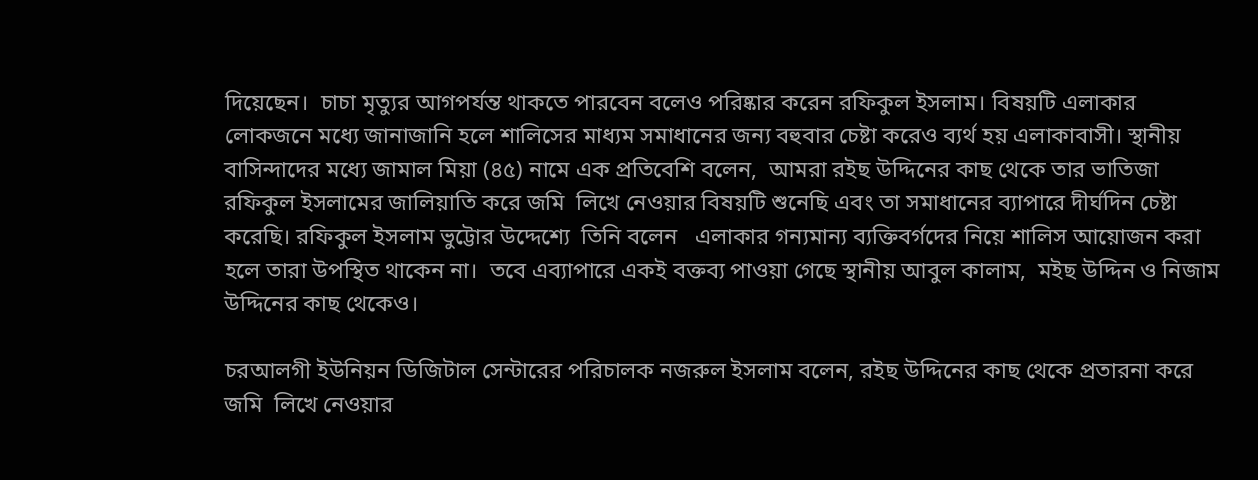দিয়েছেন।  চাচা মৃত্যুর আগপর্যন্ত থাকতে পারবেন বলেও পরিষ্কার করেন রফিকুল ইসলাম। বিষয়টি এলাকার লোকজনে মধ্যে জানাজানি হলে শালিসের মাধ্যম সমাধানের জন্য বহুবার চেষ্টা করেও ব্যর্থ হয় এলাকাবাসী। স্থানীয় বাসিন্দাদের মধ্যে জামাল মিয়া (৪৫) নামে এক প্রতিবেশি বলেন,  আমরা রইছ উদ্দিনের কাছ থেকে তার ভাতিজা রফিকুল ইসলামের জালিয়াতি করে জমি  লিখে নেওয়ার বিষয়টি শুনেছি এবং তা সমাধানের ব্যাপারে দীর্ঘদিন চেষ্টা করেছি। রফিকুল ইসলাম ভুট্টোর উদ্দেশ্যে  তিনি বলেন   এলাকার গন্যমান্য ব্যক্তিবর্গদের নিয়ে শালিস আয়োজন করা হলে তারা উপস্থিত থাকেন না।  তবে এব্যাপারে একই বক্তব্য পাওয়া গেছে স্থানীয় আবুল কালাম,  মইছ উদ্দিন ও নিজাম উদ্দিনের কাছ থেকেও।

চরআলগী ইউনিয়ন ডিজিটাল সেন্টারের পরিচালক নজরুল ইসলাম বলেন, রইছ উদ্দিনের কাছ থেকে প্রতারনা করে জমি  লিখে নেওয়ার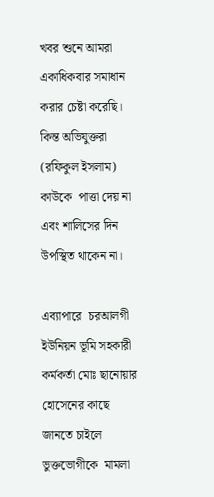খবর শুনে আমরা একাধিকবার সমাধান করার চেষ্টা করেছি।  কিন্ত অভিযুক্তরা (রফিকুল ইসলাম) কাউকে  পাত্তা দেয় না  এবং শালিসের দিন উপস্থিত থাকেন না।

এব্যাপারে  চরআলগী ইউনিয়ন ভূমি সহকারী কর্মকর্তা মোঃ ছানোয়ার হোসেনের কাছে জানতে চাইলে ভুক্তভোগীকে  মামলা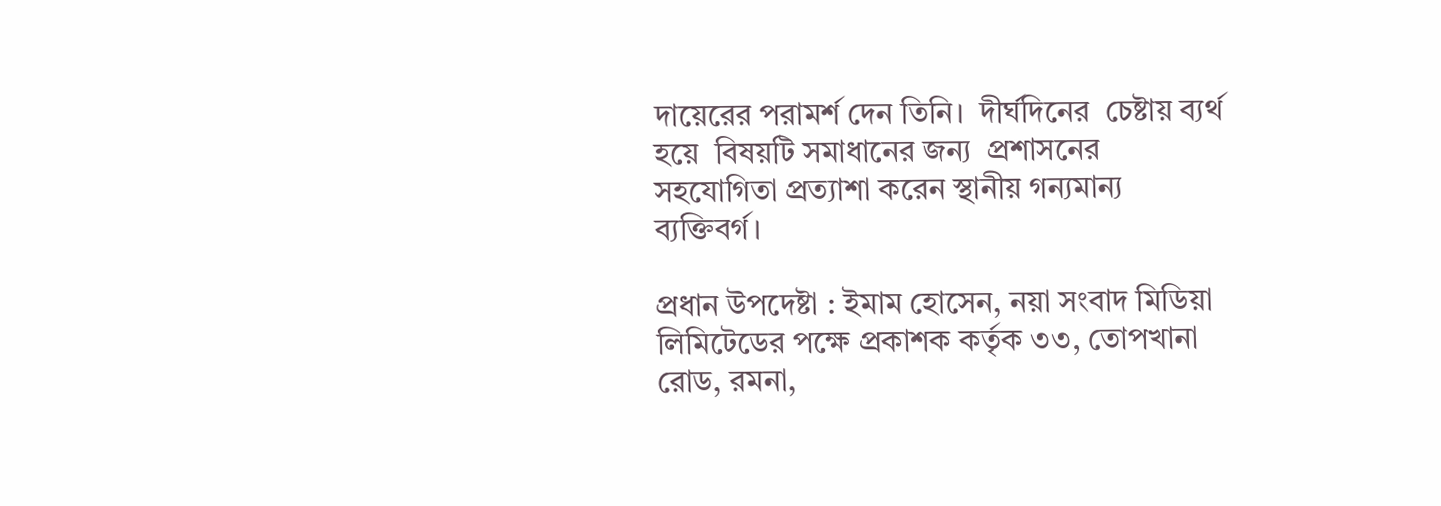দায়েরের পরামর্শ দেন তিনি।  দীর্ঘদিনের  চেষ্টায় ব্যর্থ হয়ে  বিষয়টি সমাধানের জন্য  প্রশাসনের সহযোগিতা প্রত্যাশা করেন স্থানীয় গন্যমান্য ব্যক্তিবর্গ।

প্রধান উপদেষ্টা : ইমাম হোসেন, নয়া সংবাদ মিডিয়া লিমিটেডের পক্ষে প্রকাশক কর্তৃক ৩৩, তোপখানা রোড, রমনা,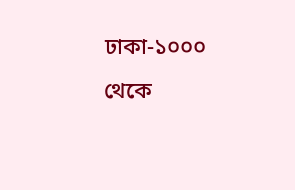ঢাকা-১০০০ থেকে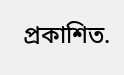প্রকাশিত.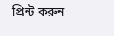প্রিন্ট করুন